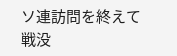ソ連訪問を終えて
戦没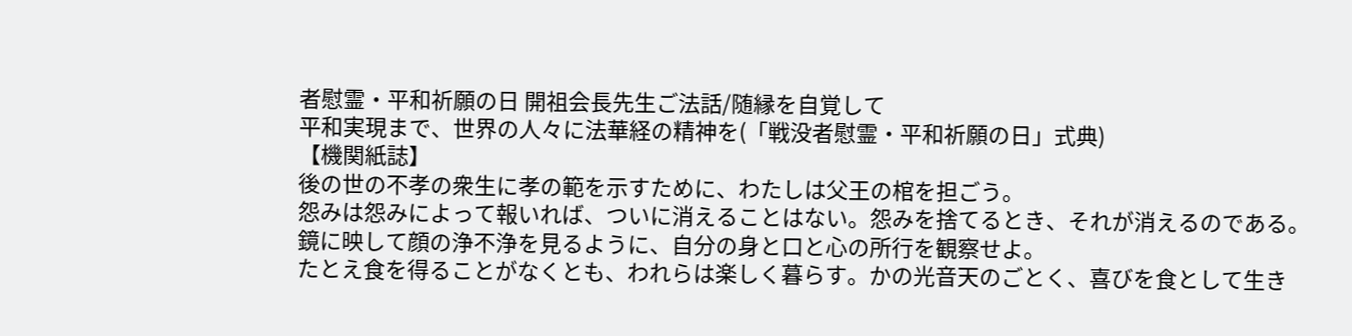者慰霊・平和祈願の日 開祖会長先生ご法話/随縁を自覚して
平和実現まで、世界の人々に法華経の精神を(「戦没者慰霊・平和祈願の日」式典)
【機関紙誌】
後の世の不孝の衆生に孝の範を示すために、わたしは父王の棺を担ごう。
怨みは怨みによって報いれば、ついに消えることはない。怨みを捨てるとき、それが消えるのである。
鏡に映して顔の浄不浄を見るように、自分の身と口と心の所行を観察せよ。
たとえ食を得ることがなくとも、われらは楽しく暮らす。かの光音天のごとく、喜びを食として生き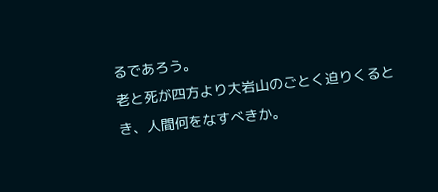るであろう。
老と死が四方より大岩山のごとく迫りくるとき、人間何をなすべきか。